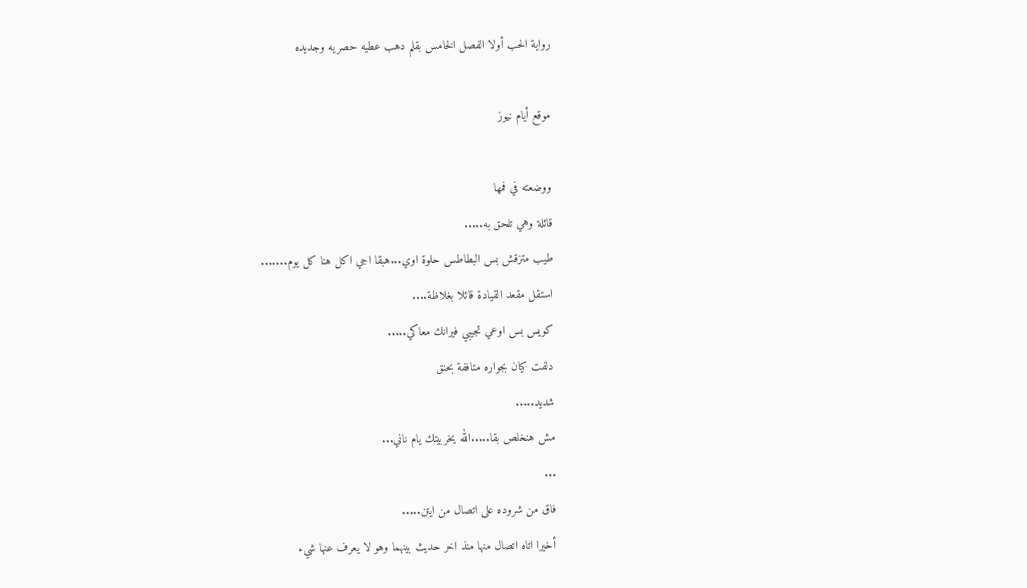رواية الحب أولا الفصل الخامس بقلم دهب عطيه حصريه وجديده

موقع أيام نيوز

ووضعته في فمها
قائلة وهي تلحق به.....
طيب متزقش بس البطاطس حلوة اوي...هبقا اجي اكل هنا كل يوم.......
استقل مقعد القيادة قائلا بغلاظة....
كويس بس اوعي تجيبي فيرانك معاكي.....
دلفت كيان بجواره متاففة بحنق
شديد.....
مش هنخلص بقا.....الله يخربيتك يام ناني...
...
فاق من شروده على اتصال من ايتن.....
أخيرا اتاه اتصال منها منذ اخر حديث بينهما وهو لا يعرف عنها شيء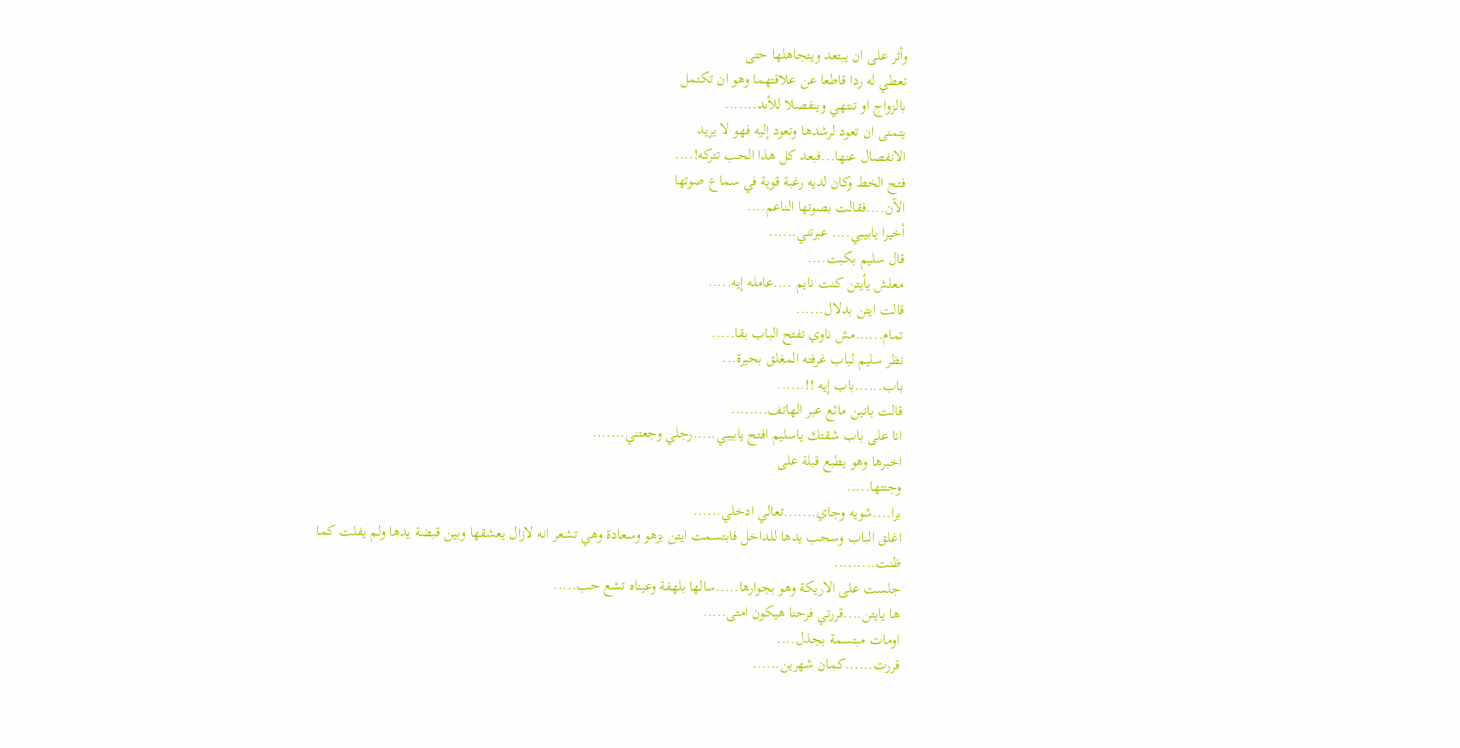وأثر على ان يبتعد ويتجاهلها حتى
تعطي له ردا قاطعا عن علاقتهما وهو ان تكتمل
بالزواج او تنتهي وينفصلا للأبد.......
يتمنى ان تعود لرشدها وتعود إليه فهو لا يريد
الانفصال عنها...فبعد كل هذا الحب تتركه!....
فتح الخط وكان لديه رغبة قوية في سماع صوتها
الآن....فقالت بصوتها الناعم....
أخيرا يابيبي.... عبرتني......
قال سليم بكبت....
معلش يأيتن كنت نايم ....عامله إيه.....
قالت ايتن بدلال......
تمام......مش ناوي تفتح الباب بقا.....
نظر سليم لباب غرفته المغلق بحيرة...
باب......باب إيه !!......
قالت بانين مائع عبر الهاتف........
انا على باب شقتك ياسليم افتح يابيبي.....رجلي وجعتني.......
اخبرها وهو يطبع قبلة على
وجنتها.....
برا....شويه وجاي.......تعالي ادخلي......
اغلق الباب وسحب يدها للداخل فابتسمت ايتن بزهو وسعادة وهي تشعر انه لازال يعشقها وبين قبضة يدها ولم يفلت كما ظنت.........
جلست على الاريكة وهو بجوارها.....سالها بلهفة وعيناه تشع حب.....
ها يايتن....قررتي فرحنا هيكون امتى.....
اومات مبتسمة بجذل....
قررت......كمان شهرين......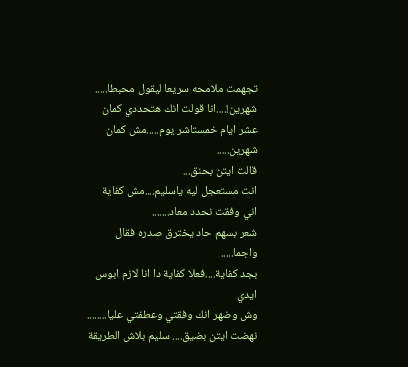تجهمت ملامحه سريعا ليقول محبطا.....
شهرين!....انا قولت انك هتحددي كمان عشر ايام خمستاشر يوم.....مش كمان شهرين.....
قالت ايتن بحنق...
انت مستعجل ليه ياسليم....مش كفاية اني وفقت نحدد معاد.......
شعر بسهم حاد يخترق صدره فقال
واجما.....
بجد كفاية....فعلا كفاية دا انا لازم ابوس ايدي
وش وضهر انك وفقتي وعطفتي عليا........
نهضت ايتن بضيق.... سليم بلاش الطريقة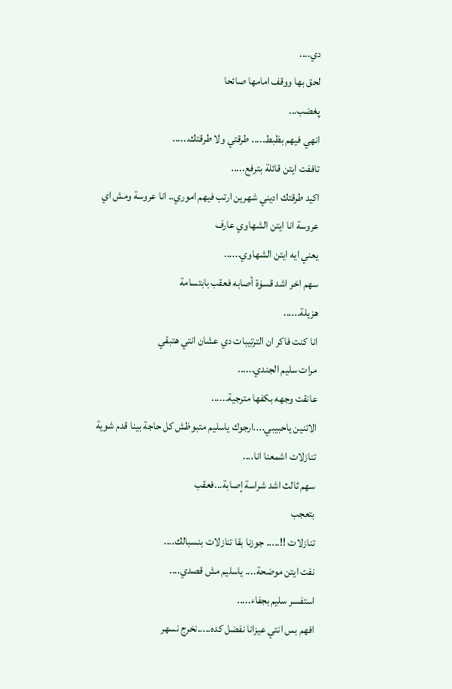دي....
لحق بها ووقف امامها صائحا
پغضب...
انهي فيهم بظبط..... طرقتي ولا طرقتك......
تاففت ايتن قائلة بترفع.....
اكيد طرقتك اديني شهرين ارتب فيهم اموري.. انا عروسة ومش اي عروسة انا ايتن الشهاوي عارف
يعني ايه ايتن الشهاوي......
سهم اخر اشد قسۏة أصابه فعقب بابتسامة
هزيلة......
انا كنت فاكر ان الترتيبات دي عشان انتي هتبقي
مرات سليم الجندي......
عانقت وجهه بكفها مترجية......
الاتنين ياحبيبي....ارجوك ياسليم متبوظش كل حاجة بينا قدم شوية تنازلات اشمعنا انا....
سهم ثالث اشد شراسة إصابة...فعقب
بتعجب
تنازلات !!..... جوزنا بقا تنازلات بنسبالك....
نفت ايتن موضحة.... ياسليم مش قصدي....
استفسر سليم بجفاء.....
افهم بس انتي عيزانا نفضل كده.....نخرج نسهر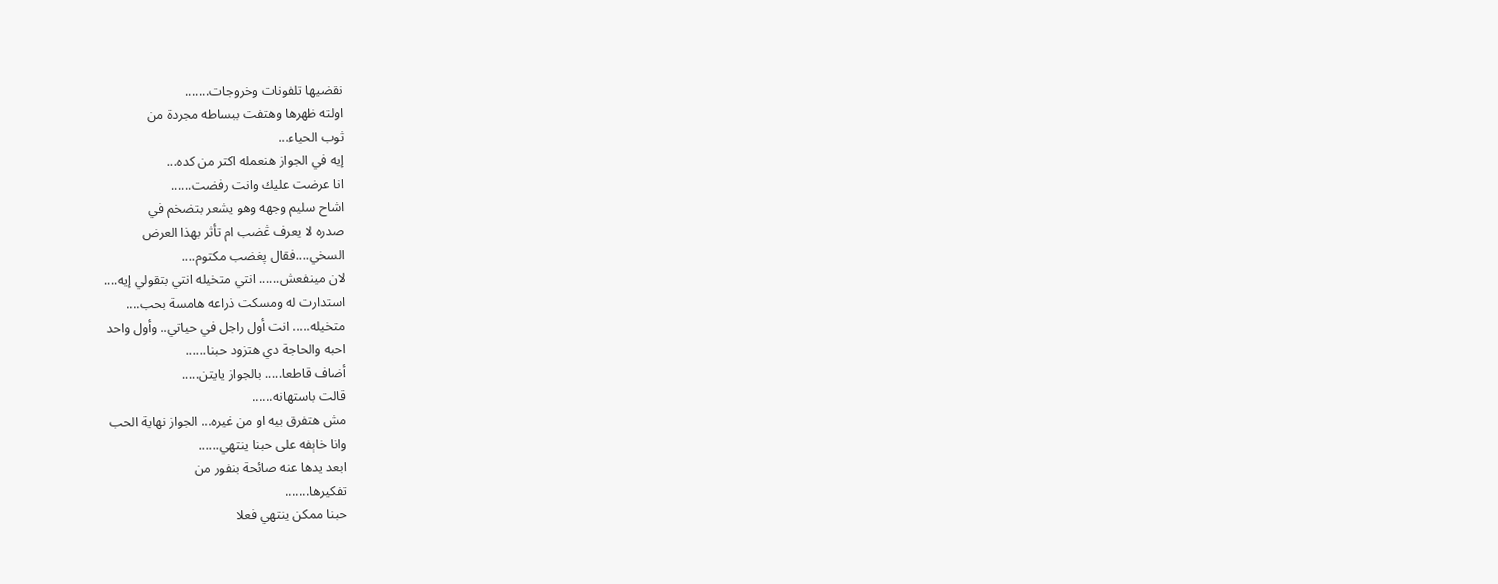نقضيها تلفونات وخروجات.......
اولته ظهرها وهتفت ببساطه مجردة من
ثوب الحياء...
إيه في الجواز هنعمله اكتر من كده...
انا عرضت عليك وانت رفضت......
اشاح سليم وجهه وهو يشعر بتضخم في
صدره لا يعرف ڠضب ام تأثر بهذا العرض
السخي....فقال پغضب مكتوم....
لان مينفعش...... انتي متخيله انتي بتقولي إيه....
استدارت له ومسكت ذراعه هامسة بحب....
متخيله..... انت أول راجل في حياتي.. وأول واحد
احبه والحاجة دي هتزود حبنا......
أضاف قاطعا..... بالجواز يايتن.....
قالت باستهانه......
مش هتفرق بيه او من غيره... الجواز نهاية الحب
وانا خاېفه على حبنا ينتهي......
ابعد يدها عنه صائحة بنفور من
تفكيرها.......
حبنا ممكن ينتهي فعلا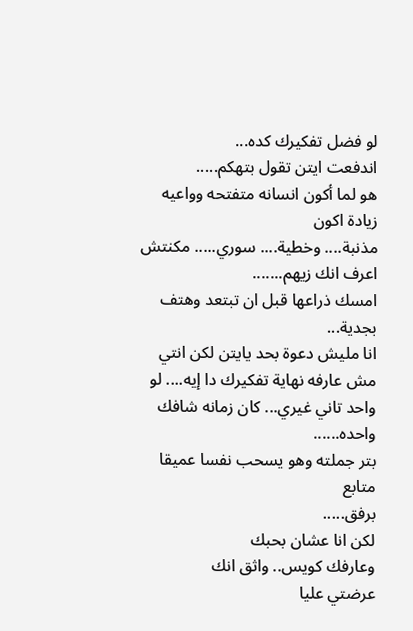لو فضل تفكيرك كده...
اندفعت ايتن تقول بتهكم.....
هو لما أكون انسانه متفتحه وواعيه زيادة اكون
مذنبة.... وخطية.... سوري..... مكنتش اعرف انك زيهم.......
امسك ذراعها قبل ان تبتعد وهتف بجدية...
انا مليش دعوة بحد يايتن لكن انتي مش عارفه نهاية تفكيرك دا إيه.... لو واحد تاني غيري... كان زمانه شافك واحده......
بتر جملته وهو يسحب نفسا عميقا متابع
برفق.....
لكن انا عشان بحبك
وعارفك كويس.. واثق انك
عرضتي عليا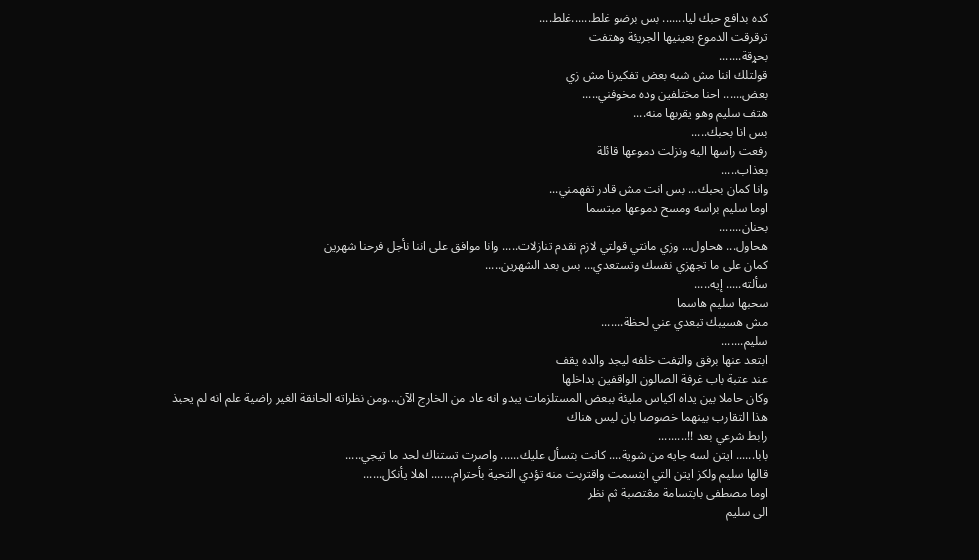كده بدافع حبك ليا....... بس برضو غلط......غلط....
ترقرقت الدموع بعينيها الجريئة وهتفت
بحړقة.......
قولتلك اننا مش شبه بعض تفكيرنا مش زي
بعض...... احنا مختلفين وده مخوفني.....
هتف سليم وهو يقربها منه....
بس انا بحبك.....
رفعت راسها اليه ونزلت دموعها قائلة
بعذاب.....
وانا كمان بحبك... بس انت مش قادر تفهمني...
اوما سليم براسه ومسح دموعها مبتسما
بحنان.......
هحاول... هحاول... وزي مانتي قولتي لازم نقدم تنازلات..... وانا موافق على اننا نأجل فرحنا شهرين
كمان على ما تجهزي نفسك وتستعدي... بس بعد الشهرين.....
سألته..... إيه.....
سحبها سليم هاسما
مش هسيبك تبعدي عني لحظة.......
سليم.......
ابتعد عنها برفق والټفت خلفه ليجد والده يقف
عند عتبة باب غرفة الصالون الواقفين بداخلها
وكان حاملا بين يداه اكياس مليئة ببعض المستلزمات يبدو انه عاد من الخارج الآن...ومن نظراته الحانقة الغير راضية علم انه لم يحبذ
هذا التقارب بينهما خصوصا بان ليس هناك
رابط شرعي بعد !!.........
بابا...... ايتن لسه جايه من شوية.... كانت بتسأل عليك...... واصرت تستناك لحد ما تيجي.....
قالها سليم ولكز ايتن التي ابتسمت واقتربت منه تؤدي التحية بأحترام....... اهلا يأنكل......
اوما مصطفى بابتسامة مڠتصبة ثم نظر
الى سليم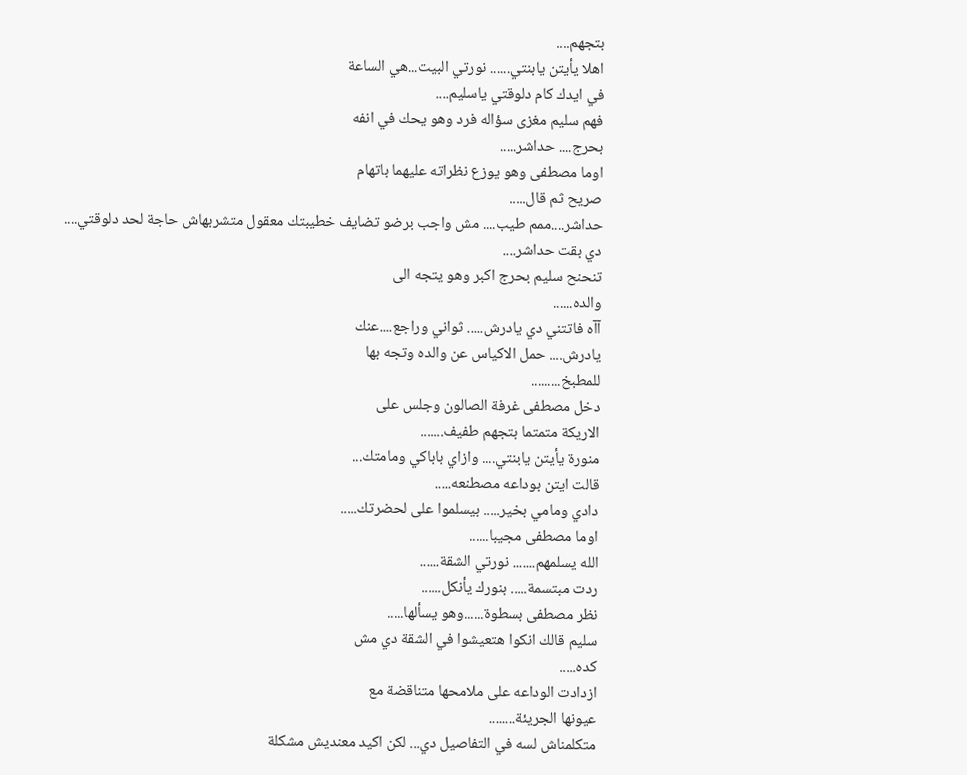بتجهم....
اهلا يأيتن يابنتي...... نورتي البيت...هي الساعة
في ايدك كام دلوقتي ياسليم....
فهم سليم مغزى سؤاله فرد وهو يحك في انفه
بحرج.... حداشر.....
اوما مصطفى وهو يوزع نظراته عليهما باتهام
صريح ثم قال.....
حداشر....ممم طيب.... مش واجب برضو تضايف خطيبتك معقول متشربهاش حاجة لحد دلوقتي....
دي بقت حداشر....
تنحنح سليم بحرج اكبر وهو يتجه الى
والده......
آآه فاتتني دي يادرش..... ثواني وراجع....عنك
يادرش.... حمل الاكياس عن والده وتجه بها
للمطبخ.........
دخل مصطفى غرفة الصالون وجلس على
الاريكة متمتما بتجهم طفيف.......
منورة يأيتن يابنتي.... وازاي باباكي ومامتك...
قالت ايتن بوداعه مصطنعه.....
دادي ومامي بخير..... بيسلموا على لحضرتك.....
اوما مصطفى مجيبا......
الله يسلمهم....... نورتي الشقة......
ردت مبتسمة..... بنورك يأنكل......
نظر مصطفى بسطوة......وهو يسألها.....
سليم قالك انكوا هتعيشوا في الشقة دي مش
كده.....
ازدادت الوداعه على ملامحها متناقضة مع
عيونها الجريئة........
متكلمناش لسه في التفاصيل دي... لكن اكيد معنديش مشكلة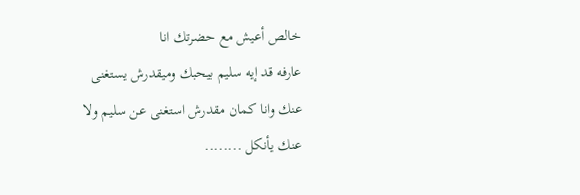خالص أعيش مع حضرتك انا
عارفه قد إيه سليم بيحبك وميقدرش يستغنى
عنك وانا كمان مقدرش استغنى عن سليم ولا
عنك يأنكل ........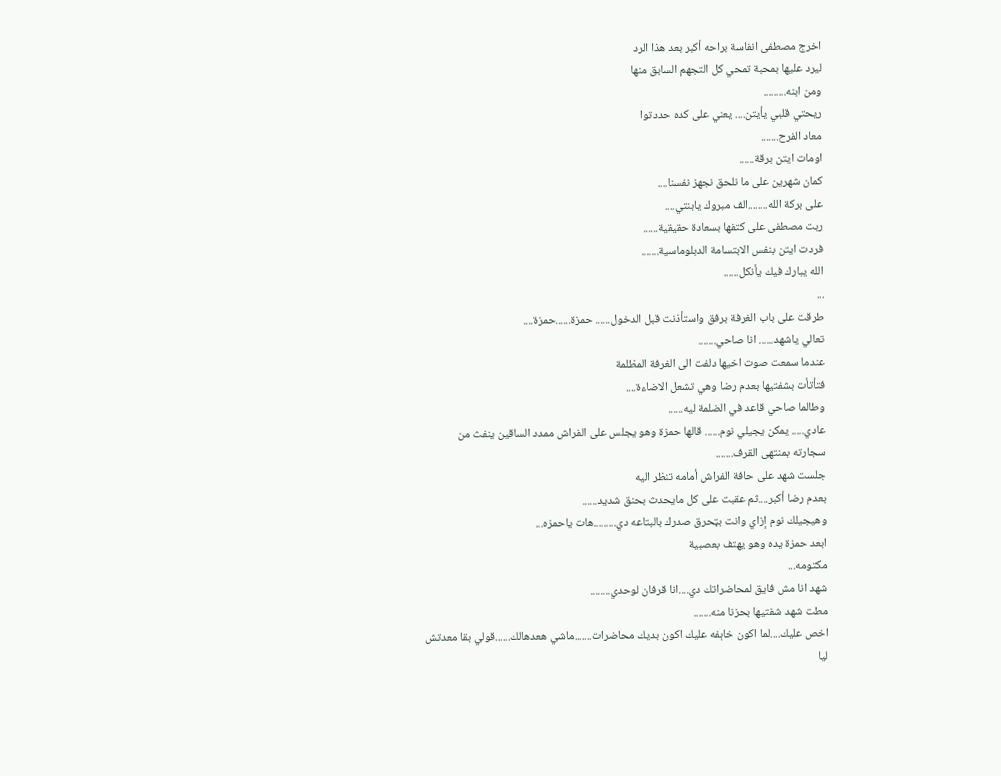اخرج مصطفى انفاسة براحه أكبر بعد هذا الرد
ليرد عليها بمحبة تمحي كل التجهم السابق منها
ومن ابنه.........
ريحتي قلبي يأيتن.... يعني على كده حددتوا
معاد الفرح.......
اومات ايتن برقة......
كمان شهرين على ما نلحق نجهز نفسنا....
على بركة الله........الف مبروك يابنتي....
ربت مصطفى على كتفها بسعادة حقيقية......
فردت ايتن بنفس الابتسامة الدبلوماسية.......
الله يبارك فيك يأنكل......
...
طرقت على باب الغرفة برفق واستأذنت قبل الدخول...... حمزة......حمزة....
تعالي ياشهد...... انا صاحي.......
عندما سمعت صوت اخيها دلفت الى الغرفة المظلمة
فتأتأت بشفتيها بعدم رضا وهي تشعل الاضاءة....
وطالما صاحي قاعد في الضلمة ليه......
عادي..... يمكن يجيلي نوم...... قالها حمزة وهو يجلس على الفراش ممدد الساقين ينفث من
سجارته بمنتهى القرف.......
جلست شهد على حافة الفراش أمامه تنظر اليه
بعدم رضا أكبر....ثم عقبت على كل مايحدث بحنق شديد......
وهيجيلك نوم إزاي وانت بټحرق صدرك بالبتاعه دي.........هات ياحمزه...
ابعد حمزة يده وهو يهتف بعصبية
مكتومه...
شهد انا مش فايق لمحاضراتك دي....انا قرفان لوحدي........
مطت شهد شفتيها بحزنا منه.......
اخص عليك....لما اكون خاېفه عليك اكون بديك محاضرات.......ماشي هعدهالك......قولي بقا معدتش
ليا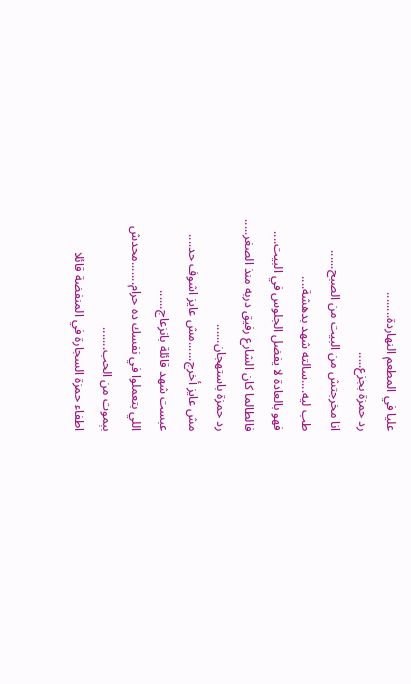عليا في المطعم النهاردة........
رد حمزة بجزع.....
انا مخرجتش من البيت من الصبح......
طب ليه....سالته شهد بدهشة....
فهو بالعادة لا يفضل الجلوس في البيت....
فالطالما كان الشارع رفيق دربه منذ الصغر.....
رد حمزة باستهجان......
مش عايز أخرج......مش عايز اشوف حد....
عبست شهد قائلة بانزعاج......
اللي بتعملوا في نفسك ده حرام.......محدش
بېموت من الحب.......
اطفاء حمزة السجارة في المنفضة قائلا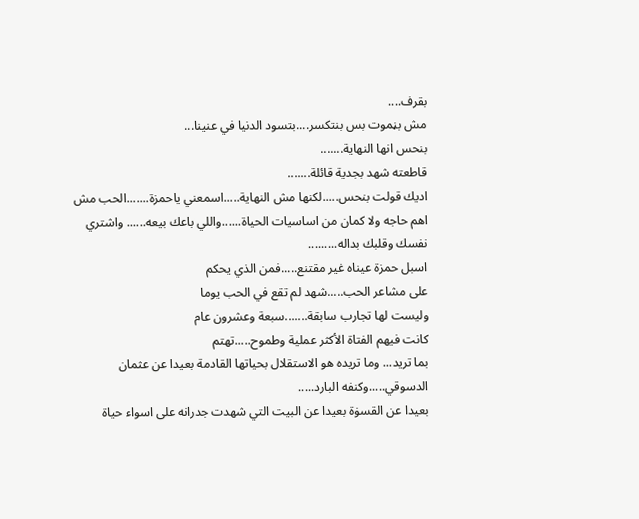بقرف....
مش بڼموت بس بنتكسر....بتسود الدنيا في عنينا...
بنحس انها النهاية.......
قاطعته شهد بجدية قائلة.......
اديك قولت بنحس.....لكنها مش النهاية.....اسمعني ياحمزة.......الحب مش اهم حاجه ولا كمان من اساسيات الحياة......واللي باعك بيعه...... واشتري
نفسك وقلبك بداله.........
اسبل حمزة عيناه غير مقتنع.....فمن الذي يحكم
على مشاعر الحب.....شهد لم تقع في الحب يوما
وليست لها تجارب سابقة.......سبعة وعشرون عام
كانت فيهم الفتاة الأكثر عملية وطموح.....تهتم
بما تريد... وما تريده هو الاستقلال بحياتها القادمة بعيدا عن عثمان الدسوقي.....وكنفه البارد.....
بعيدا عن القسۏة بعيدا عن البيت التي شهدت جدرانه على اسواء حياة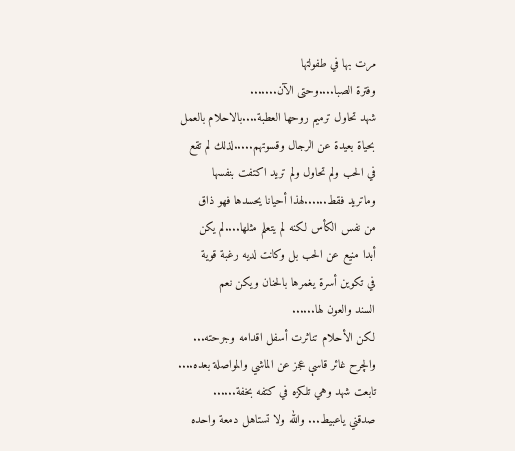مرت بها في طفولتها
وفترة الصبا....وحتى الآن.......
شهد تحاول ترميم روحها العطبة....بالاحلام بالعمل
بحياة بعيدة عن الرجال وقسوتهم.....لذلك لم تقع
في الحب ولم تحاول ولم تريد اكتفت بنفسها
وماتريد فقط......لهذا أحيانا يحسدها فهو ذاق
من نفس الكأس لكنه لم يتعلم مثلها....لم يكن
أبدا منيع عن الحب بل وكانت لديه رغبة قوية
في تكوين أسرة يغمرها بالحنان ويكن نعم
السند والعون لها......
لكن الأحلام تناثرت أسفل اقدامه وجرحته...
والچرح غائر قاسې عجز عن الماشي والمواصلة بعده....
تابعت شهد وهي تلكزه في كتفه بخفة......
صدقني ياعبيط... والله ولا تستاهل دمعة واحده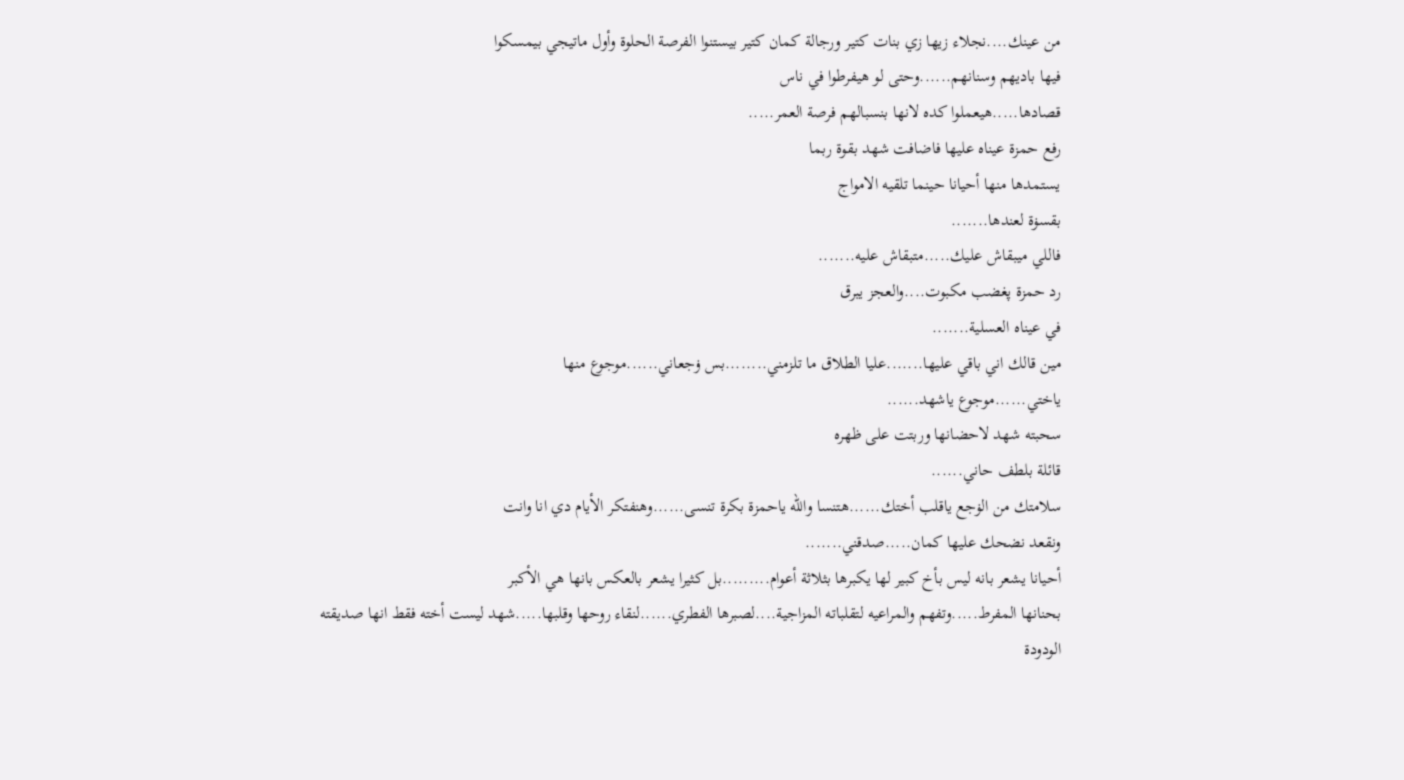من عينك....نجلاء زيها زي بنات كتير ورجالة كمان كتير بيستنوا الفرصة الحلوة وأول ماتيجي بيمسكوا
فيها باديهم وسنانهم......وحتى لو هيفرطوا في ناس
قصادها.....هيعملوا كده لانها بنسبالهم فرصة العمر.....
رفع حمزة عيناه عليها فاضافت شهد بقوة ربما
يستمدها منها أحيانا حينما تلقيه الامواج
بقسۏة لعندها.......
فاللي ميبقاش عليك.....متبقاش عليه.......
رد حمزة پغضب مكبوت....والعجز يبرق
في عيناه العسلية.......
مين قالك اني باقي عليها.......عليا الطلاق ما تلزمني........بس ۏجعاني......موجوع منها
ياختي......موجوع ياشهد......
سحبته شهد لاحضانها وربتت على ظهره
قائلة بلطف حاني......
سلامتك من الۏجع ياقلب أختك......هتنسا والله ياحمزة بكرة تنسى......وهنفتكر الأيام دي انا وانت
ونقعد نضحك عليها كمان.....صدقني.......
أحيانا يشعر بانه ليس بأخ كبير لها يكبرها بثلاثة أعوام.........بل كثيرا يشعر بالعكس بانها هي الأكبر
بحنانها المفرط.....وتفهم والمراعيه لتقلباته المزاجية....لصبرها الفطري......لنقاء روحها وقلبها.....شهد ليست أخته فقط انها صديقته
الودودة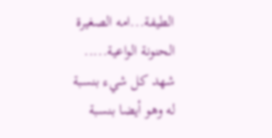الطيفة...امه الصغيرة الحنونة الواعية.....
شهد كل شيء بنسبة له وهو أيضا بنسبة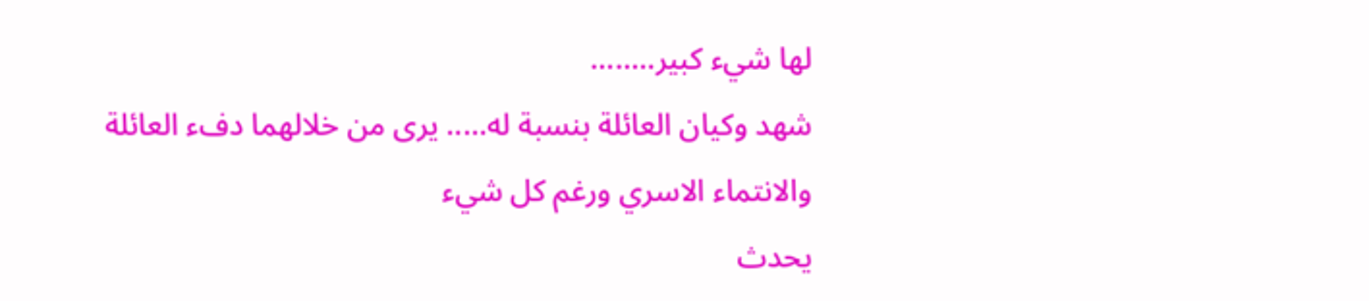لها شيء كبير........
شهد وكيان العائلة بنسبة له..... يرى من خلالهما دفء العائلة والانتماء الاسري ورغم كل شيء
يحدث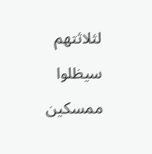لثلاثتهم سيظلوا ممسكين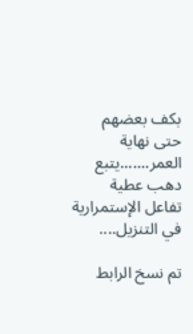بكف بعضهم
حتى نهاية العمر.......يتبع
دهب عطية
تفاعل الإستمرارية في التنزيل....

تم نسخ الرابط